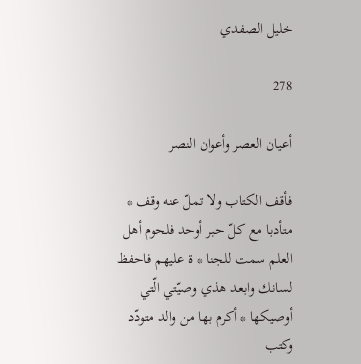خليل الصفدي

278

أعيان العصر وأعوان النصر

فأقف الكتاب ولا تملّ عنه وقف * متأدبا مع كلّ حبر أوحد فلحوم أهل العلم سمت للجنا * ة عليهم فاحفظ لسانك وابعد هذي وصيّتي الّتي أوصيكها * أكرم بها من والد متودّد وكتب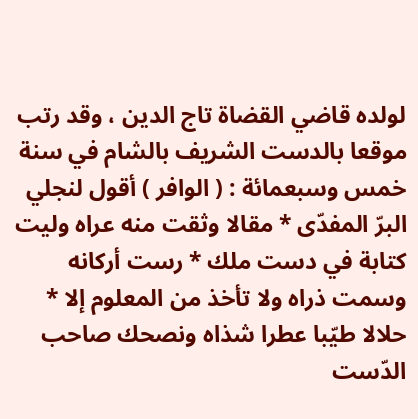لولده قاضي القضاة تاج الدين ، وقد رتب موقعا بالدست الشريف بالشام في سنة خمس وسبعمائة : ( الوافر ) أقول لنجلي البرّ المفدّى * مقالا وثقت منه عراه وليت كتابة في دست ملك * رست أركانه وسمت ذراه ولا تأخذ من المعلوم إلا * حلالا طيّبا عطرا شذاه ونصحك صاحب الدّست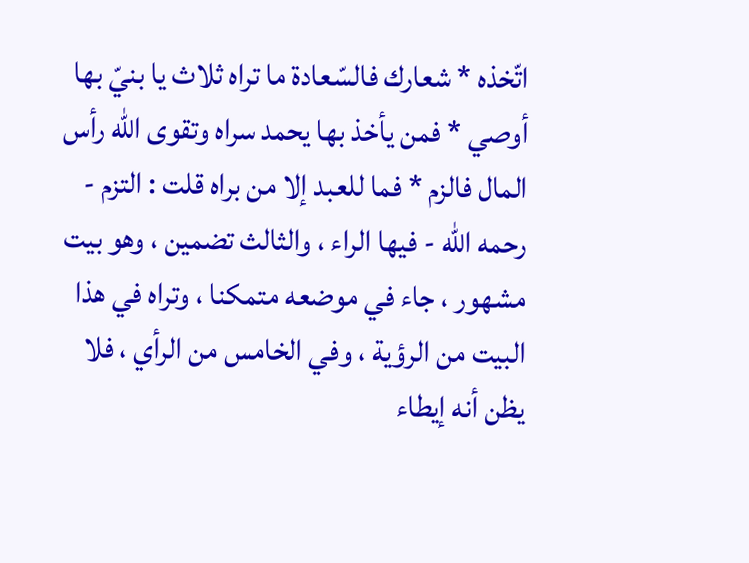اتّخذه * شعارك فالسّعادة ما تراه ثلاث يا بنيّ بها أوصي * فمن يأخذ بها يحمد سراه وتقوى اللّه رأس المال فالزم * فما للعبد إلا من براه قلت : التزم - رحمه اللّه - فيها الراء ، والثالث تضمين ، وهو بيت مشهور ، جاء في موضعه متمكنا ، وتراه في هذا البيت من الرؤية ، وفي الخامس من الرأي ، فلا يظن أنه إيطاء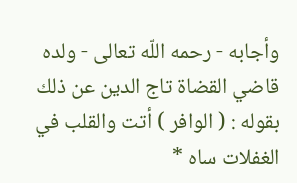وأجابه - رحمه اللّه تعالى - ولده قاضي القضاة تاج الدين عن ذلك بقوله : ( الوافر ) أتت والقلب في الغفلات ساه *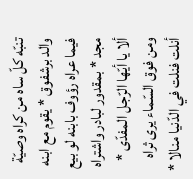تنبّه كلّ ساه من كراه وصيّة والد برشفوق * يقوم مع ابنه فيما عراه رؤوف بابنه لو بيع مجد * بمقدور لبادر واشتراه ألا يا أيّها الرّجل المفدّى * ومن فوق السّماء يرى ثراه أنلت فنلت في الدّنيا منالا *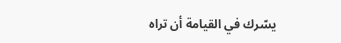يسّرك في القيامة أن تراه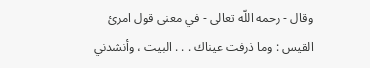وقال - رحمه اللّه تعالى - في معنى قول امرئ القيس : وما ذرفت عيناك . . . البيت ، وأنشدني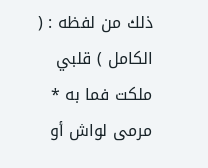ذلك من لفظه : ( الكامل ) قلبي ملكت فما به * مرمى لواش أو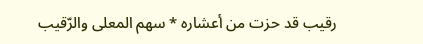رقيب قد حزت من أعشاره * سهم المعلى والرّقيب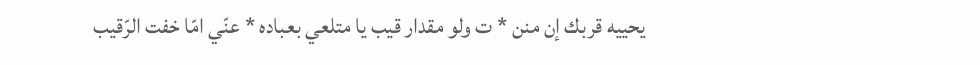يحييه قربك إن منن * ت ولو مقدار قيب يا متلعي بعباده * عنّي امّا خفت الرّقيب